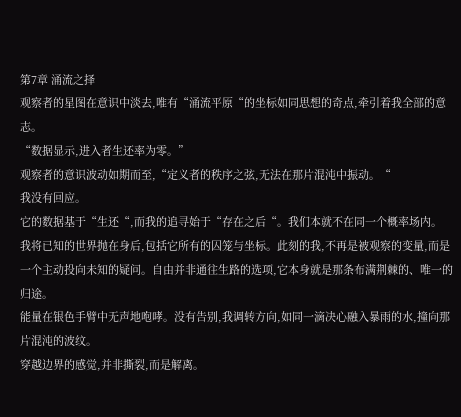第7章 涌流之择
观察者的星图在意识中淡去,唯有“涌流平原“的坐标如同思想的奇点,牵引着我全部的意志。
“数据显示,进入者生还率为零。”
观察者的意识波动如期而至,“定义者的秩序之弦,无法在那片混沌中振动。“
我没有回应。
它的数据基于“生还“,而我的追寻始于“存在之后“。我们本就不在同一个概率场内。
我将已知的世界抛在身后,包括它所有的囚笼与坐标。此刻的我,不再是被观察的变量,而是一个主动投向未知的疑问。自由并非通往生路的选项,它本身就是那条布满荆棘的、唯一的归途。
能量在银色手臂中无声地咆哮。没有告别,我调转方向,如同一滴决心融入暴雨的水,撞向那片混沌的波纹。
穿越边界的感觉,并非撕裂,而是解离。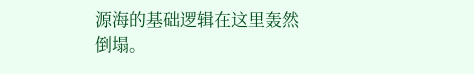源海的基础逻辑在这里轰然倒塌。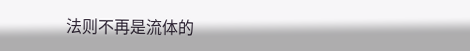法则不再是流体的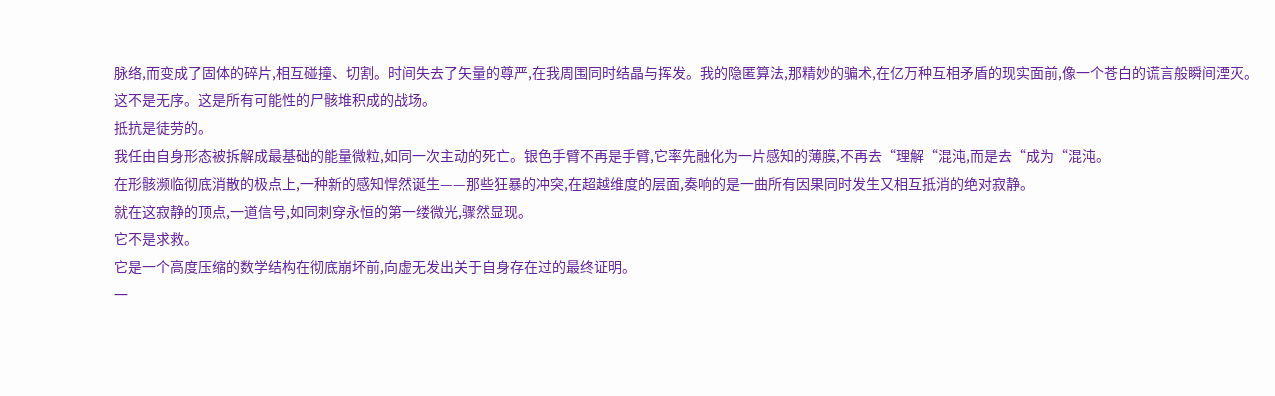脉络,而变成了固体的碎片,相互碰撞、切割。时间失去了矢量的尊严,在我周围同时结晶与挥发。我的隐匿算法,那精妙的骗术,在亿万种互相矛盾的现实面前,像一个苍白的谎言般瞬间湮灭。
这不是无序。这是所有可能性的尸骸堆积成的战场。
抵抗是徒劳的。
我任由自身形态被拆解成最基础的能量微粒,如同一次主动的死亡。银色手臂不再是手臂,它率先融化为一片感知的薄膜,不再去“理解“混沌,而是去“成为“混沌。
在形骸濒临彻底消散的极点上,一种新的感知悍然诞生——那些狂暴的冲突,在超越维度的层面,奏响的是一曲所有因果同时发生又相互抵消的绝对寂静。
就在这寂静的顶点,一道信号,如同刺穿永恒的第一缕微光,骤然显现。
它不是求救。
它是一个高度压缩的数学结构在彻底崩坏前,向虚无发出关于自身存在过的最终证明。
一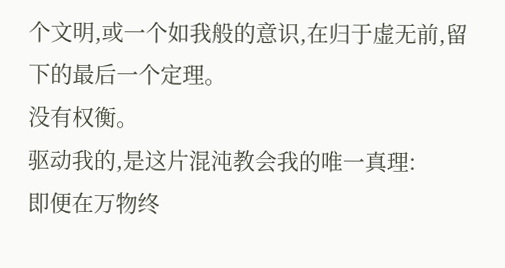个文明,或一个如我般的意识,在归于虚无前,留下的最后一个定理。
没有权衡。
驱动我的,是这片混沌教会我的唯一真理:
即便在万物终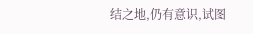结之地,仍有意识,试图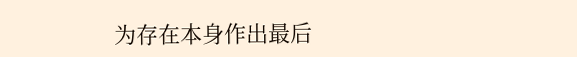为存在本身作出最后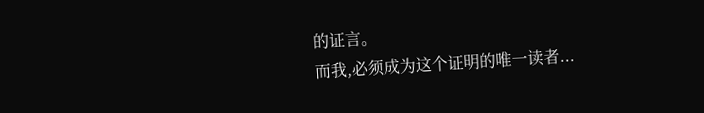的证言。
而我,必须成为这个证明的唯一读者...